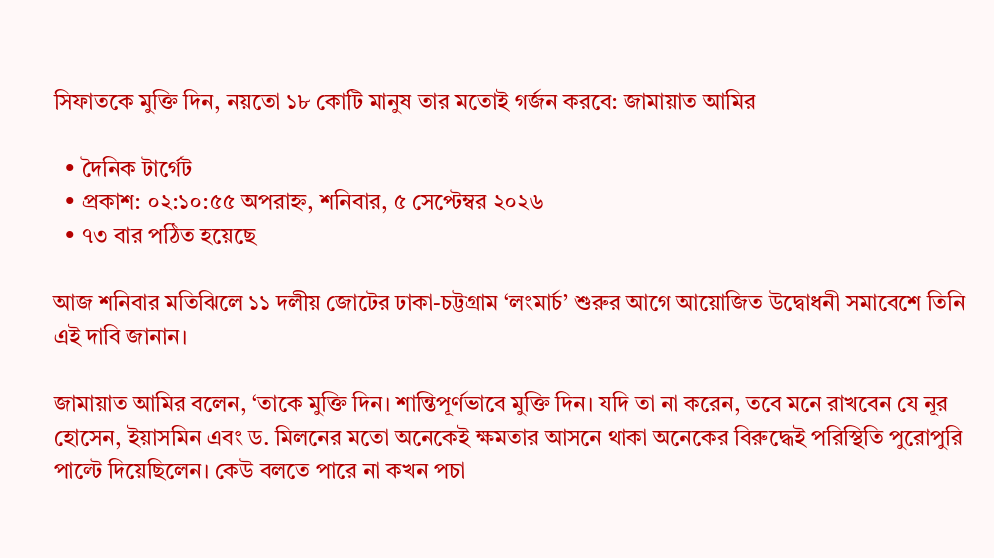সিফাতকে মুক্তি দিন, নয়তো ১৮ কোটি মানুষ তার মতোই গর্জন করবে: জামায়াত আমির

  • দৈনিক টার্গেট
  • প্রকাশ: ০২:১০:৫৫ অপরাহ্ন, শনিবার, ৫ সেপ্টেম্বর ২০২৬
  • ৭৩ বার পঠিত হয়েছে

আজ শনিবার মতিঝিলে ১১ দলীয় জোটের ঢাকা-চট্টগ্রাম ‘লংমার্চ’ শুরুর আগে আয়োজিত উদ্বোধনী সমাবেশে তিনি এই দাবি জানান।

জামায়াত আমির বলেন, ‘তাকে মুক্তি দিন। শান্তিপূর্ণভাবে মুক্তি দিন। যদি তা না করেন, তবে মনে রাখবেন যে নূর হোসেন, ইয়াসমিন এবং ড. মিলনের মতো অনেকেই ক্ষমতার আসনে থাকা অনেকের বিরুদ্ধেই পরিস্থিতি পুরোপুরি পাল্টে দিয়েছিলেন। কেউ বলতে পারে না কখন পচা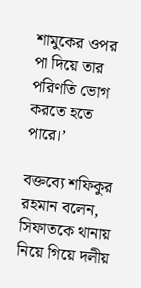শামুকের ওপর পা দিয়ে তার পরিণতি ভোগ করতে হতে পারে।’

বক্তব্যে শফিকুর রহমান বলেন, সিফাতকে থানায় নিয়ে গিয়ে দলীয়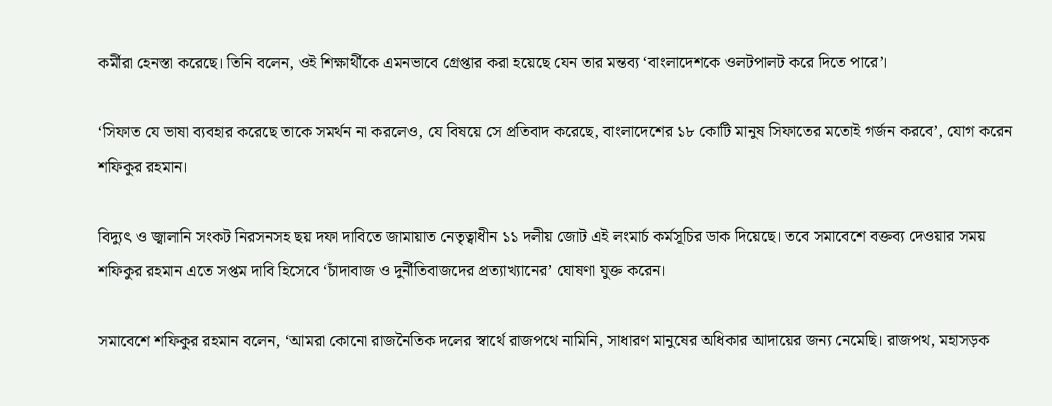কর্মীরা হেনস্তা করেছে। তিনি বলেন, ওই শিক্ষার্থীকে এমনভাবে গ্রেপ্তার করা হয়েছে যেন তার মন্তব্য ‘বাংলাদেশকে ওলটপালট করে দিতে পারে’।

‘সিফাত যে ভাষা ব্যবহার করেছে তাকে সমর্থন না করলেও, যে বিষয়ে সে প্রতিবাদ করেছে, বাংলাদেশের ১৮ কোটি মানুষ সিফাতের মতোই গর্জন করবে’, যোগ করেন শফিকুর রহমান।

বিদ্যুৎ ও জ্বালানি সংকট নিরসনসহ ছয় দফা দাবিতে জামায়াত নেতৃত্বাধীন ১১ দলীয় জোট এই লংমার্চ কর্মসূচির ডাক দিয়েছে। তবে সমাবেশে বক্তব্য দেওয়ার সময় শফিকুর রহমান এতে সপ্তম দাবি হিসেবে ‘চাঁদাবাজ ও দুর্নীতিবাজদের প্রত্যাখ্যানের’ ঘোষণা যুক্ত করেন।

সমাবেশে শফিকুর রহমান বলেন, ‘আমরা কোনো রাজনৈতিক দলের স্বার্থে রাজপথে নামিনি, সাধারণ মানুষের অধিকার আদায়ের জন্য নেমেছি। রাজপথ, মহাসড়ক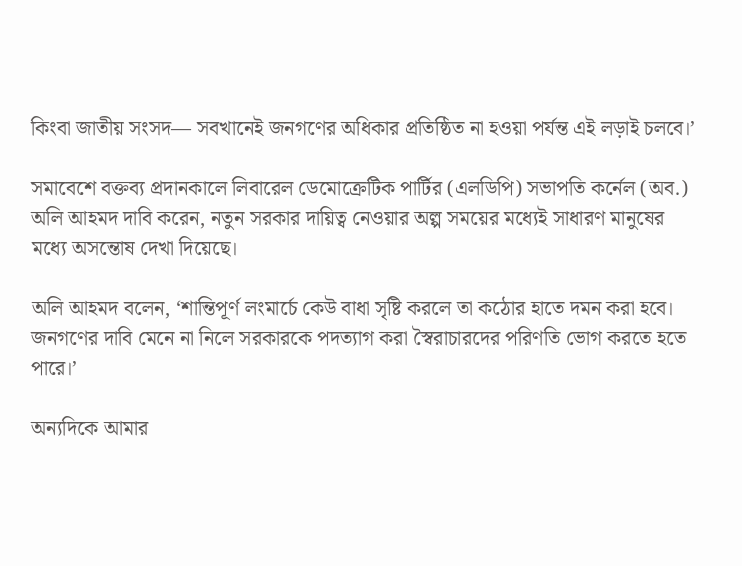কিংবা জাতীয় সংসদ— সবখানেই জনগণের অধিকার প্রতিষ্ঠিত না হওয়া পর্যন্ত এই লড়াই চলবে।’

সমাবেশে বক্তব্য প্রদানকালে লিবারেল ডেমোক্রেটিক পার্টির (এলডিপি) সভাপতি কর্নেল (অব.) অলি আহমদ দাবি করেন, নতুন সরকার দায়িত্ব নেওয়ার অল্প সময়ের মধ্যেই সাধারণ মানুষের মধ্যে অসন্তোষ দেখা দিয়েছে।

অলি আহমদ বলেন, ‘শান্তিপূর্ণ লংমার্চে কেউ বাধা সৃষ্টি করলে তা কঠোর হাতে দমন করা হবে। জনগণের দাবি মেনে না নিলে সরকারকে পদত্যাগ করা স্বৈরাচারদের পরিণতি ভোগ করতে হতে পারে।’

অন্যদিকে আমার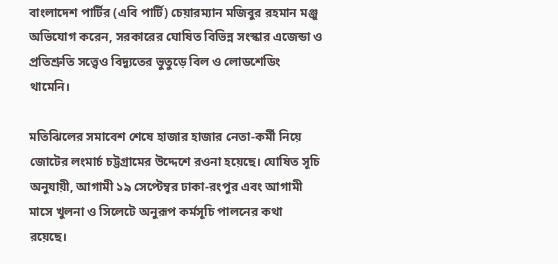বাংলাদেশ পার্টির (এবি পার্টি) চেয়ারম্যান মজিবুর রহমান মঞ্জু অভিযোগ করেন, সরকারের ঘোষিত বিভিন্ন সংস্কার এজেন্ডা ও প্রতিশ্রুতি সত্ত্বেও বিদ্যুতের ভুতুড়ে বিল ও লোডশেডিং থামেনি।

মতিঝিলের সমাবেশ শেষে হাজার হাজার নেতা-কর্মী নিয়ে জোটের লংমার্চ চট্টগ্রামের উদ্দেশে রওনা হয়েছে। ঘোষিত সূচি অনুযায়ী, আগামী ১৯ সেপ্টেম্বর ঢাকা-রংপুর এবং আগামী মাসে খুলনা ও সিলেটে অনুরূপ কর্মসূচি পালনের কথা রয়েছে।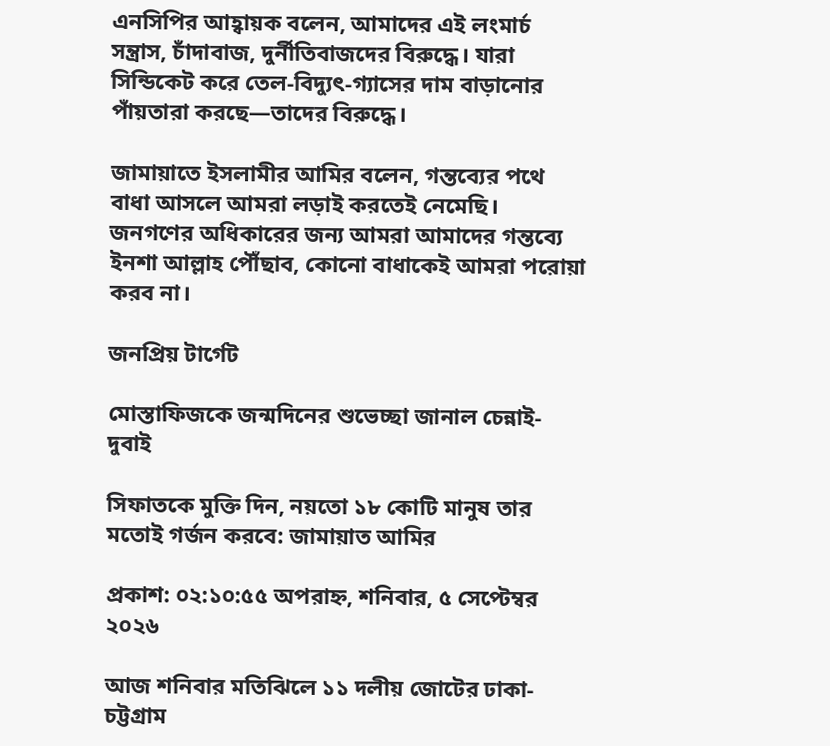এনসিপির আহ্বায়ক বলেন, আমাদের এই লংমার্চ সন্ত্রাস, চাঁদাবাজ, দুর্নীতিবাজদের বিরুদ্ধে। যারা সিন্ডিকেট করে তেল-বিদ্যুৎ-গ্যাসের দাম বাড়ানোর পাঁয়তারা করছে—তাদের বিরুদ্ধে।

জামায়াতে ইসলামীর আমির বলেন, গন্তব্যের পথে বাধা আসলে আমরা লড়াই করতেই নেমেছি। জনগণের অধিকারের জন্য আমরা আমাদের গন্তব্যে ইনশা আল্লাহ পৌঁছাব, কোনো বাধাকেই আমরা পরোয়া করব না।

জনপ্রিয় টার্গেট

মোস্তাফিজকে জন্মদিনের শুভেচ্ছা জানাল চেন্নাই-দুবাই

সিফাতকে মুক্তি দিন, নয়তো ১৮ কোটি মানুষ তার মতোই গর্জন করবে: জামায়াত আমির

প্রকাশ: ০২:১০:৫৫ অপরাহ্ন, শনিবার, ৫ সেপ্টেম্বর ২০২৬

আজ শনিবার মতিঝিলে ১১ দলীয় জোটের ঢাকা-চট্টগ্রাম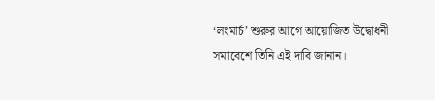‘লংমার্চ’ শুরুর আগে আয়োজিত উদ্বোধনী সমাবেশে তিনি এই দাবি জানান।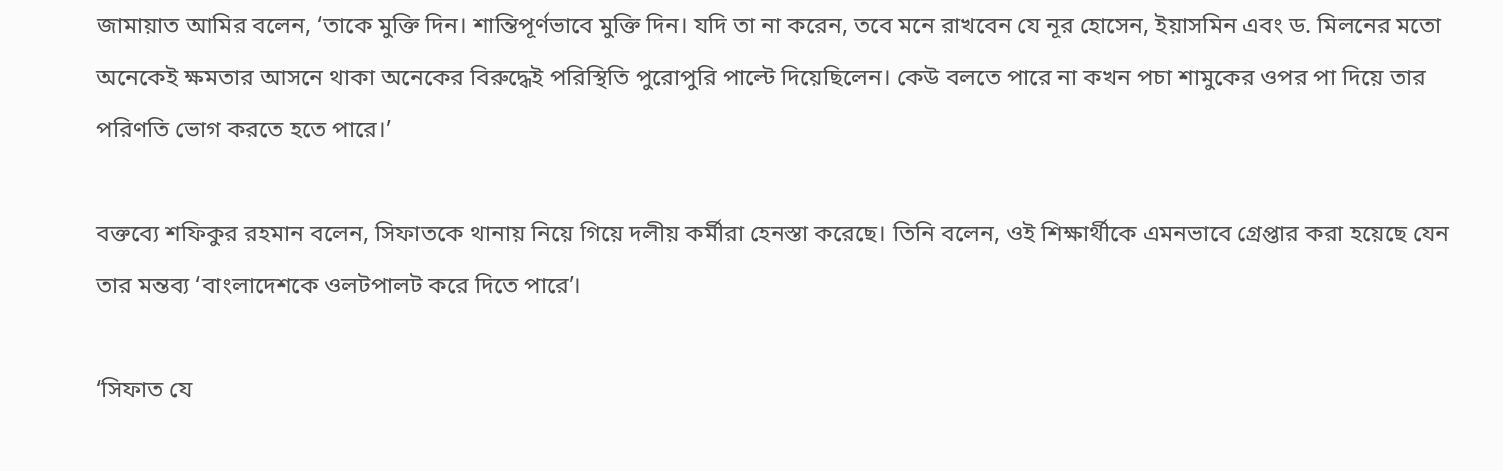জামায়াত আমির বলেন, ‘তাকে মুক্তি দিন। শান্তিপূর্ণভাবে মুক্তি দিন। যদি তা না করেন, তবে মনে রাখবেন যে নূর হোসেন, ইয়াসমিন এবং ড. মিলনের মতো অনেকেই ক্ষমতার আসনে থাকা অনেকের বিরুদ্ধেই পরিস্থিতি পুরোপুরি পাল্টে দিয়েছিলেন। কেউ বলতে পারে না কখন পচা শামুকের ওপর পা দিয়ে তার পরিণতি ভোগ করতে হতে পারে।’

বক্তব্যে শফিকুর রহমান বলেন, সিফাতকে থানায় নিয়ে গিয়ে দলীয় কর্মীরা হেনস্তা করেছে। তিনি বলেন, ওই শিক্ষার্থীকে এমনভাবে গ্রেপ্তার করা হয়েছে যেন তার মন্তব্য ‘বাংলাদেশকে ওলটপালট করে দিতে পারে’।

‘সিফাত যে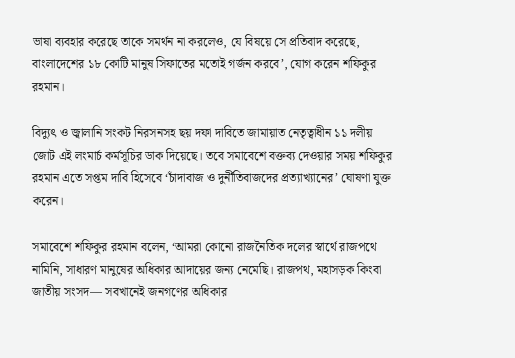ভাষা ব্যবহার করেছে তাকে সমর্থন না করলেও, যে বিষয়ে সে প্রতিবাদ করেছে, বাংলাদেশের ১৮ কোটি মানুষ সিফাতের মতোই গর্জন করবে’, যোগ করেন শফিকুর রহমান।

বিদ্যুৎ ও জ্বালানি সংকট নিরসনসহ ছয় দফা দাবিতে জামায়াত নেতৃত্বাধীন ১১ দলীয় জোট এই লংমার্চ কর্মসূচির ডাক দিয়েছে। তবে সমাবেশে বক্তব্য দেওয়ার সময় শফিকুর রহমান এতে সপ্তম দাবি হিসেবে ‘চাঁদাবাজ ও দুর্নীতিবাজদের প্রত্যাখ্যানের’ ঘোষণা যুক্ত করেন।

সমাবেশে শফিকুর রহমান বলেন, ‘আমরা কোনো রাজনৈতিক দলের স্বার্থে রাজপথে নামিনি, সাধারণ মানুষের অধিকার আদায়ের জন্য নেমেছি। রাজপথ, মহাসড়ক কিংবা জাতীয় সংসদ— সবখানেই জনগণের অধিকার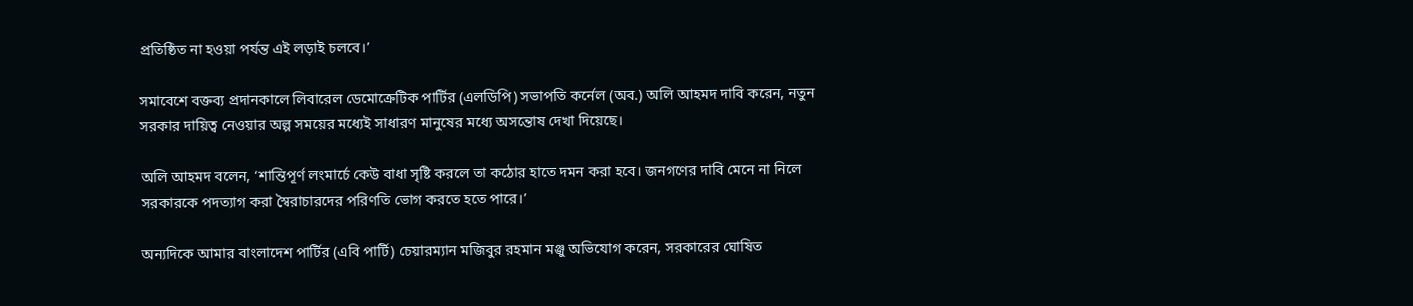প্রতিষ্ঠিত না হওয়া পর্যন্ত এই লড়াই চলবে।’

সমাবেশে বক্তব্য প্রদানকালে লিবারেল ডেমোক্রেটিক পার্টির (এলডিপি) সভাপতি কর্নেল (অব.) অলি আহমদ দাবি করেন, নতুন সরকার দায়িত্ব নেওয়ার অল্প সময়ের মধ্যেই সাধারণ মানুষের মধ্যে অসন্তোষ দেখা দিয়েছে।

অলি আহমদ বলেন, ‘শান্তিপূর্ণ লংমার্চে কেউ বাধা সৃষ্টি করলে তা কঠোর হাতে দমন করা হবে। জনগণের দাবি মেনে না নিলে সরকারকে পদত্যাগ করা স্বৈরাচারদের পরিণতি ভোগ করতে হতে পারে।’

অন্যদিকে আমার বাংলাদেশ পার্টির (এবি পার্টি) চেয়ারম্যান মজিবুর রহমান মঞ্জু অভিযোগ করেন, সরকারের ঘোষিত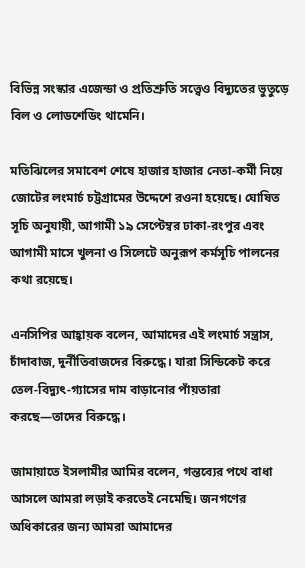বিভিন্ন সংস্কার এজেন্ডা ও প্রতিশ্রুতি সত্ত্বেও বিদ্যুতের ভুতুড়ে বিল ও লোডশেডিং থামেনি।

মতিঝিলের সমাবেশ শেষে হাজার হাজার নেতা-কর্মী নিয়ে জোটের লংমার্চ চট্টগ্রামের উদ্দেশে রওনা হয়েছে। ঘোষিত সূচি অনুযায়ী, আগামী ১৯ সেপ্টেম্বর ঢাকা-রংপুর এবং আগামী মাসে খুলনা ও সিলেটে অনুরূপ কর্মসূচি পালনের কথা রয়েছে।

এনসিপির আহ্বায়ক বলেন, আমাদের এই লংমার্চ সন্ত্রাস, চাঁদাবাজ, দুর্নীতিবাজদের বিরুদ্ধে। যারা সিন্ডিকেট করে তেল-বিদ্যুৎ-গ্যাসের দাম বাড়ানোর পাঁয়তারা করছে—তাদের বিরুদ্ধে।

জামায়াতে ইসলামীর আমির বলেন, গন্তব্যের পথে বাধা আসলে আমরা লড়াই করতেই নেমেছি। জনগণের অধিকারের জন্য আমরা আমাদের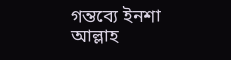গন্তব্যে ইনশা আল্লাহ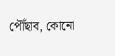পৌঁছাব, কোনো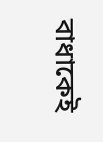বাধাকেই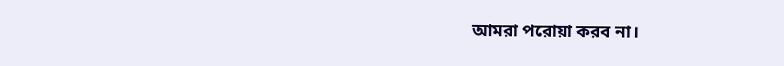আমরা পরোয়া করব না।